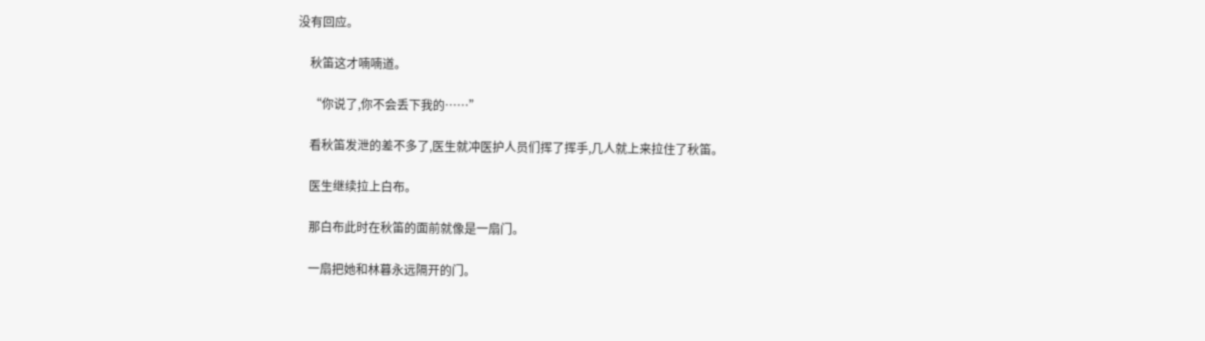没有回应。

    秋笛这才喃喃道。

    “你说了,你不会丢下我的……”

    看秋笛发泄的差不多了,医生就冲医护人员们挥了挥手,几人就上来拉住了秋笛。

    医生继续拉上白布。

    那白布此时在秋笛的面前就像是一扇门。

    一扇把她和林暮永远隔开的门。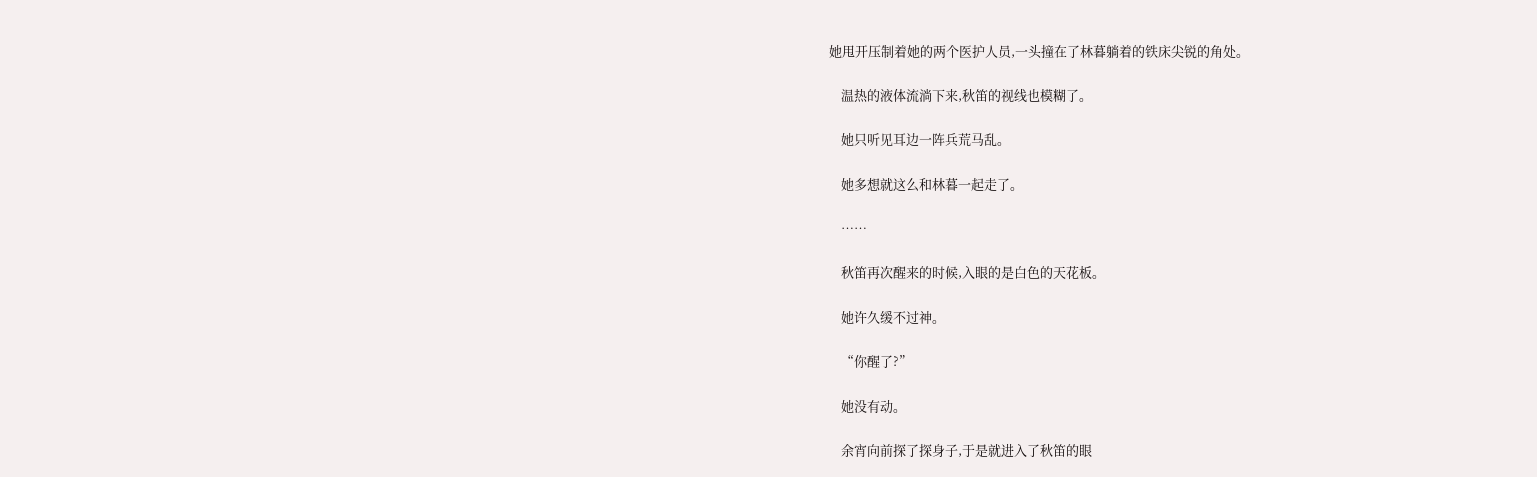她甩开压制着她的两个医护人员,一头撞在了林暮躺着的铁床尖锐的角处。

    温热的液体流淌下来,秋笛的视线也模糊了。

    她只听见耳边一阵兵荒马乱。

    她多想就这么和林暮一起走了。

    ……

    秋笛再次醒来的时候,入眼的是白色的天花板。

    她许久缓不过神。

    “你醒了?”

    她没有动。

    余宵向前探了探身子,于是就进入了秋笛的眼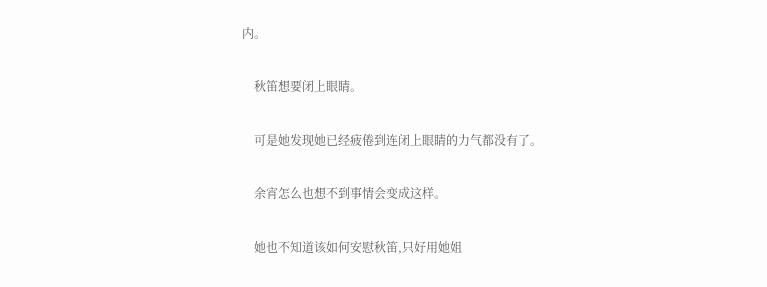内。

    秋笛想要闭上眼睛。

    可是她发现她已经疲倦到连闭上眼睛的力气都没有了。

    余宵怎么也想不到事情会变成这样。

    她也不知道该如何安慰秋笛,只好用她姐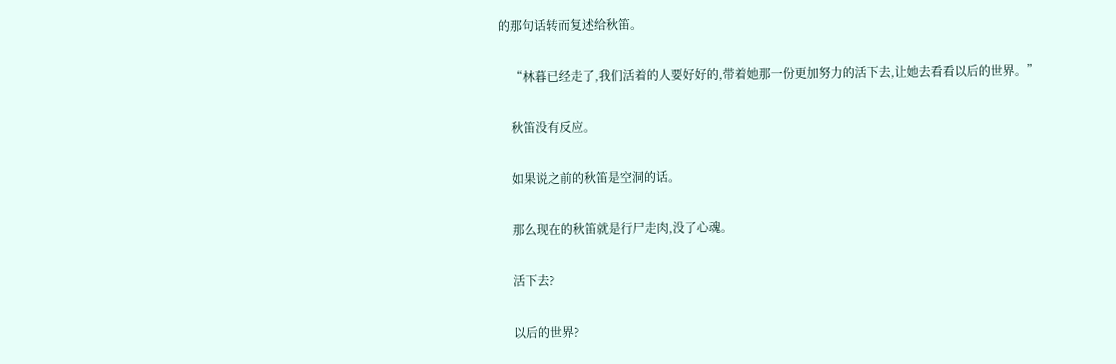的那句话转而复述给秋笛。

    “林暮已经走了,我们活着的人要好好的,带着她那一份更加努力的活下去,让她去看看以后的世界。”

    秋笛没有反应。

    如果说之前的秋笛是空洞的话。

    那么现在的秋笛就是行尸走肉,没了心魂。

    活下去?

    以后的世界?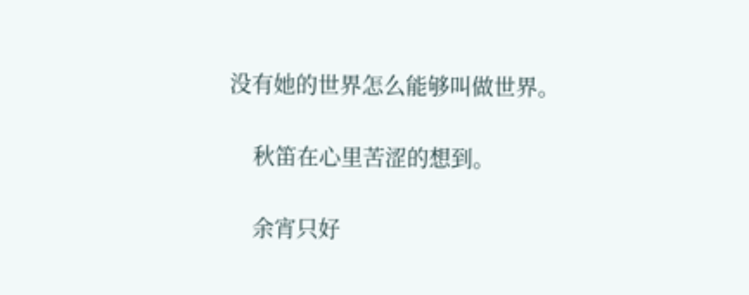没有她的世界怎么能够叫做世界。

    秋笛在心里苦涩的想到。

    余宵只好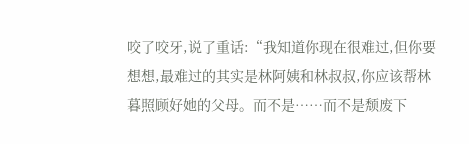咬了咬牙,说了重话:“我知道你现在很难过,但你要想想,最难过的其实是林阿姨和林叔叔,你应该帮林暮照顾好她的父母。而不是……而不是颓废下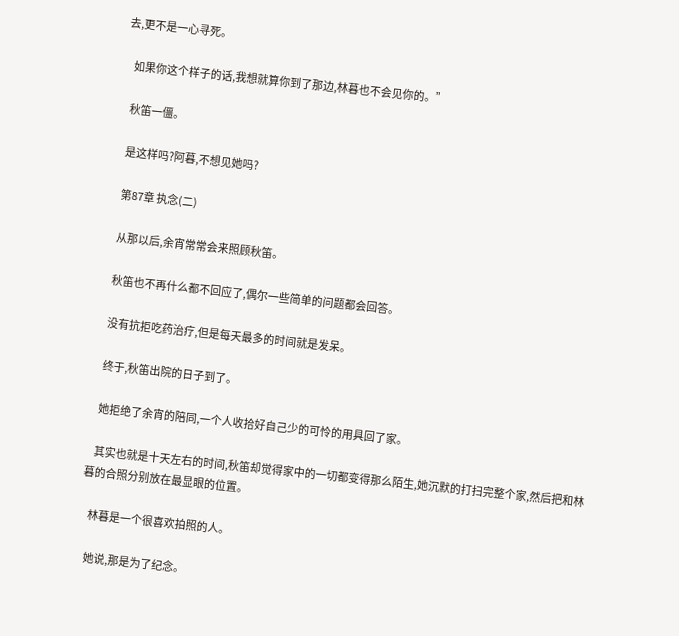去,更不是一心寻死。

    如果你这个样子的话,我想就算你到了那边,林暮也不会见你的。”

    秋笛一僵。

    是这样吗?阿暮,不想见她吗?

    第87章 执念(二)

    从那以后,余宵常常会来照顾秋笛。

    秋笛也不再什么都不回应了,偶尔一些简单的问题都会回答。

    没有抗拒吃药治疗,但是每天最多的时间就是发呆。

    终于,秋笛出院的日子到了。

    她拒绝了余宵的陪同,一个人收拾好自己少的可怜的用具回了家。

    其实也就是十天左右的时间,秋笛却觉得家中的一切都变得那么陌生,她沉默的打扫完整个家,然后把和林暮的合照分别放在最显眼的位置。

    林暮是一个很喜欢拍照的人。

    她说,那是为了纪念。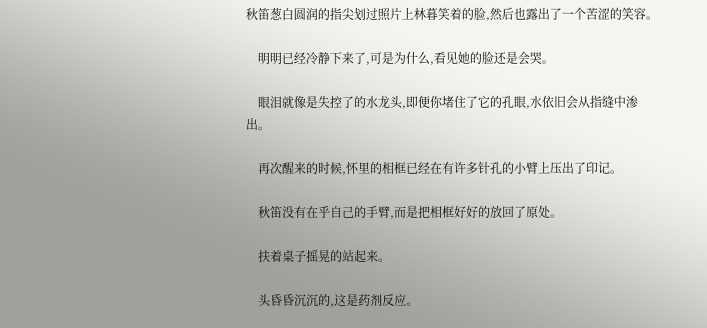秋笛葱白圆润的指尖划过照片上林暮笑着的脸,然后也露出了一个苦涩的笑容。

    明明已经冷静下来了,可是为什么,看见她的脸还是会哭。

    眼泪就像是失控了的水龙头,即便你堵住了它的孔眼,水依旧会从指缝中渗出。

    再次醒来的时候,怀里的相框已经在有许多针孔的小臂上压出了印记。

    秋笛没有在乎自己的手臂,而是把相框好好的放回了原处。

    扶着桌子摇晃的站起来。

    头昏昏沉沉的,这是药剂反应。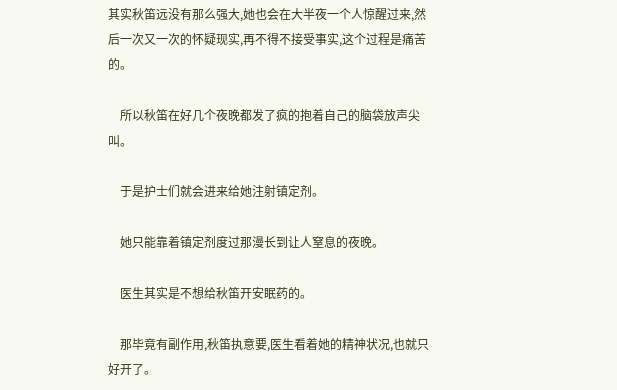其实秋笛远没有那么强大,她也会在大半夜一个人惊醒过来,然后一次又一次的怀疑现实,再不得不接受事实,这个过程是痛苦的。

    所以秋笛在好几个夜晚都发了疯的抱着自己的脑袋放声尖叫。

    于是护士们就会进来给她注射镇定剂。

    她只能靠着镇定剂度过那漫长到让人窒息的夜晚。

    医生其实是不想给秋笛开安眠药的。

    那毕竟有副作用,秋笛执意要,医生看着她的精神状况,也就只好开了。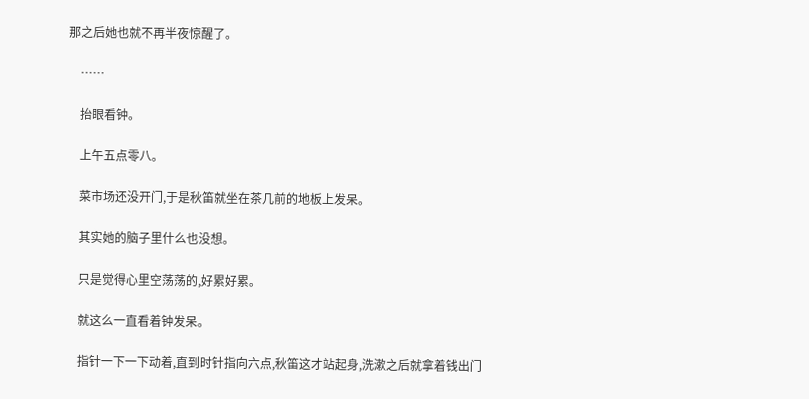那之后她也就不再半夜惊醒了。

    ……

    抬眼看钟。

    上午五点零八。

    菜市场还没开门,于是秋笛就坐在茶几前的地板上发呆。

    其实她的脑子里什么也没想。

    只是觉得心里空荡荡的,好累好累。

    就这么一直看着钟发呆。

    指针一下一下动着,直到时针指向六点,秋笛这才站起身,洗漱之后就拿着钱出门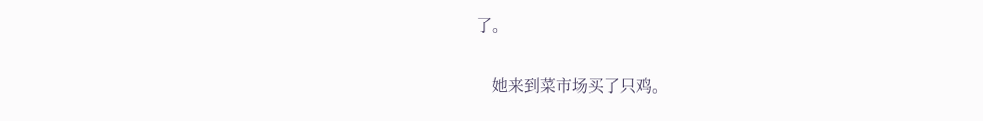了。

    她来到菜市场买了只鸡。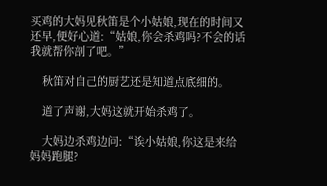买鸡的大妈见秋笛是个小姑娘,现在的时间又还早,便好心道:“姑娘,你会杀鸡吗?不会的话我就帮你剖了吧。”

    秋笛对自己的厨艺还是知道点底细的。

    道了声谢,大妈这就开始杀鸡了。

    大妈边杀鸡边问:“诶小姑娘,你这是来给妈妈跑腿?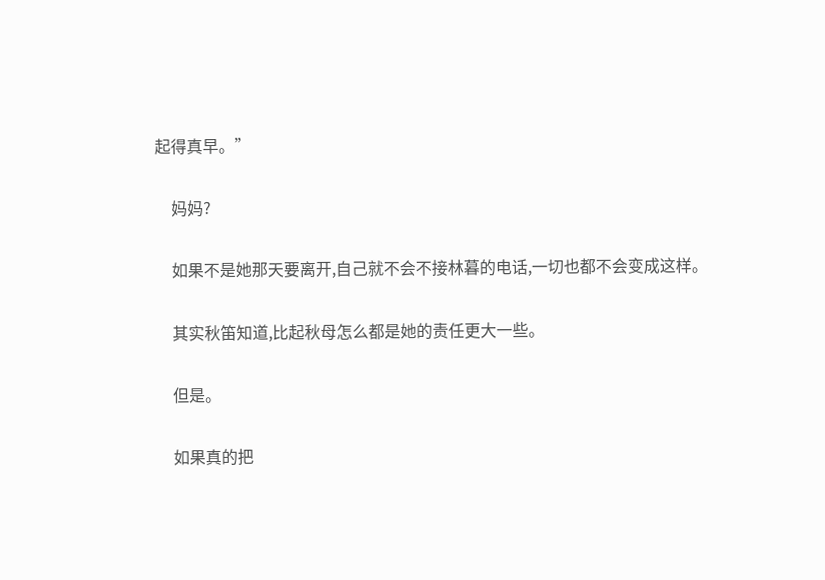起得真早。”

    妈妈?

    如果不是她那天要离开,自己就不会不接林暮的电话,一切也都不会变成这样。

    其实秋笛知道,比起秋母怎么都是她的责任更大一些。

    但是。

    如果真的把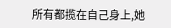所有都揽在自己身上,她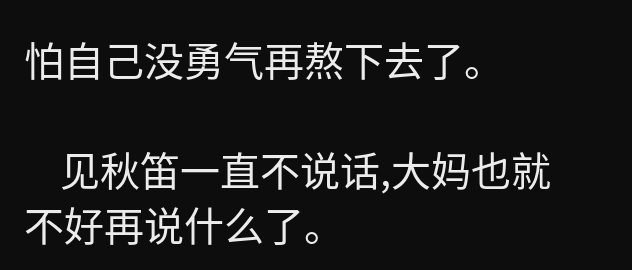怕自己没勇气再熬下去了。

    见秋笛一直不说话,大妈也就不好再说什么了。